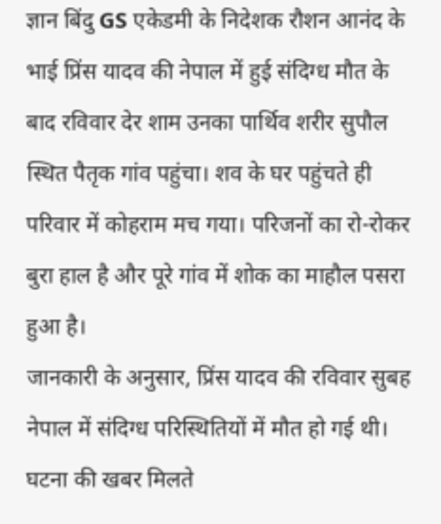ज्ञान बिंदु GS एकेडमी के निदेशक रौशन आनंद के भाई प्रिंस यादव की नेपाल में हुई संदिग्ध मौत के बाद रविवार देर शाम उनका पार्थिव शरीर सुपौल स्थित पैतृक गांव पहुंचा। शव के घर पहुंचते ही परिवार में कोहराम मच गया। परिजनों का रो-रोकर बुरा हाल है और पूरे गांव में शोक का माहौल पसरा हुआ है।
जानकारी के अनुसार, प्रिंस यादव की रविवार सुबह नेपाल में संदिग्ध परिस्थितियों में मौत हो गई थी। घटना की खबर मिलते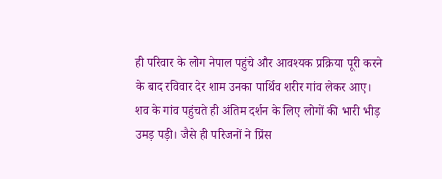ही परिवार के लोग नेपाल पहुंचे और आवश्यक प्रक्रिया पूरी करने के बाद रविवार देर शाम उनका पार्थिव शरीर गांव लेकर आए।
शव के गांव पहुंचते ही अंतिम दर्शन के लिए लोगों की भारी भीड़ उमड़ पड़ी। जैसे ही परिजनों ने प्रिंस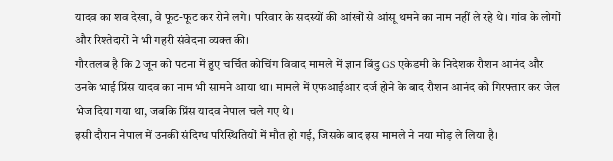यादव का शव देखा, वे फूट-फूट कर रोने लगे। परिवार के सदस्यों की आंखों से आंसू थमने का नाम नहीं ले रहे थे। गांव के लोगों और रिश्तेदारों ने भी गहरी संवेदना व्यक्त की।
गौरतलब है कि 2 जून को पटना में हुए चर्चित कोचिंग विवाद मामले में ज्ञान बिंदु GS एकेडमी के निदेशक रौशन आनंद और उनके भाई प्रिंस यादव का नाम भी सामने आया था। मामले में एफआईआर दर्ज होने के बाद रौशन आनंद को गिरफ्तार कर जेल भेज दिया गया था, जबकि प्रिंस यादव नेपाल चले गए थे।
इसी दौरान नेपाल में उनकी संदिग्ध परिस्थितियों में मौत हो गई, जिसके बाद इस मामले ने नया मोड़ ले लिया है।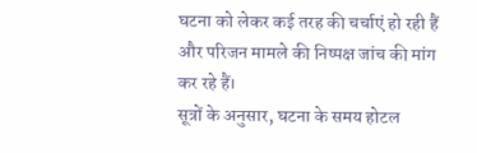घटना को लेकर कई तरह की चर्चाएं हो रही हैं और परिजन मामले की निष्पक्ष जांच की मांग कर रहे हैं।
सूत्रों के अनुसार, घटना के समय होटल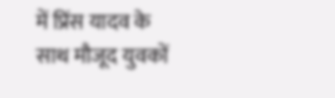में प्रिंस यादव के साथ मौजूद युवकों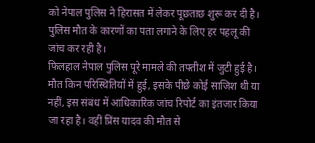को नेपाल पुलिस ने हिरासत में लेकर पूछताछ शुरू कर दी है। पुलिस मौत के कारणों का पता लगाने के लिए हर पहलू की जांच कर रही है।
फिलहाल नेपाल पुलिस पूरे मामले की तफ्तीश में जुटी हुई है। मौत किन परिस्थितियों में हुई, इसके पीछे कोई साजिश थी या नहीं, इस संबंध में आधिकारिक जांच रिपोर्ट का इंतजार किया जा रहा है। वहीं प्रिंस यादव की मौत से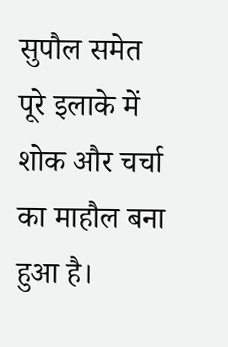सुपौल समेत पूरे इलाके में शोक और चर्चा का माहौल बना हुआ है।